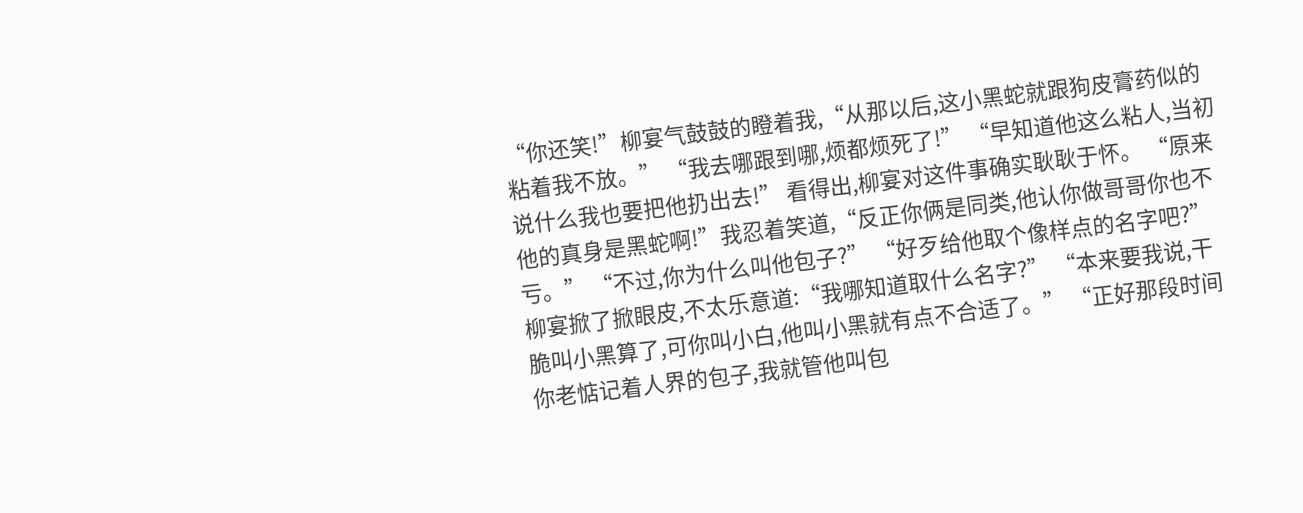“你还笑!”柳宴气鼓鼓的瞪着我,“从那以后,这小黑蛇就跟狗皮膏药似的粘着我不放。” “我去哪跟到哪,烦都烦死了!” “早知道他这么粘人,当初说什么我也要把他扔出去!” 看得出,柳宴对这件事确实耿耿于怀。 “原来他的真身是黑蛇啊!”我忍着笑道,“反正你俩是同类,他认你做哥哥你也不亏。” “不过,你为什么叫他包子?” “好歹给他取个像样点的名字吧?” 柳宴掀了掀眼皮,不太乐意道:“我哪知道取什么名字?” “本来要我说,干脆叫小黑算了,可你叫小白,他叫小黑就有点不合适了。” “正好那段时间你老惦记着人界的包子,我就管他叫包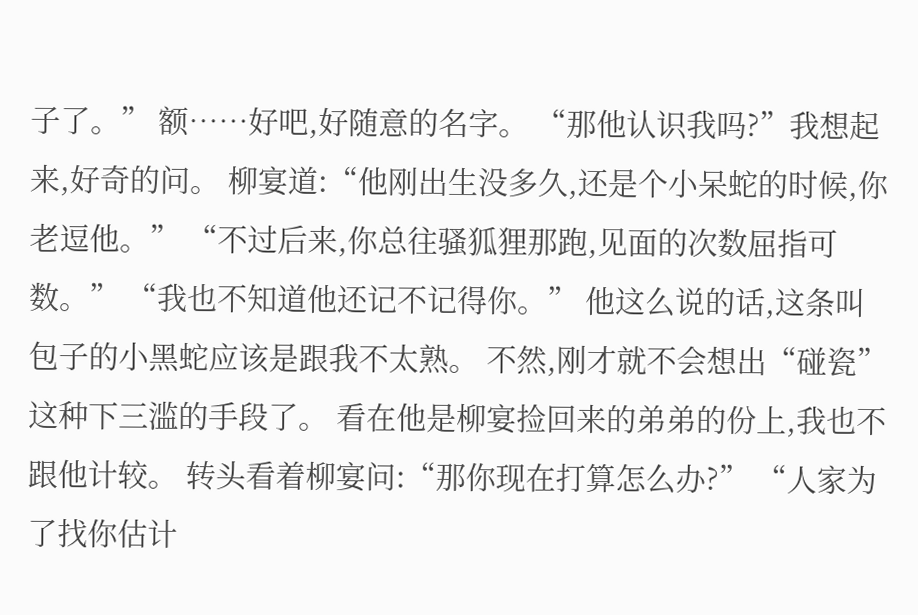子了。” 额……好吧,好随意的名字。 “那他认识我吗?”我想起来,好奇的问。 柳宴道:“他刚出生没多久,还是个小呆蛇的时候,你老逗他。” “不过后来,你总往骚狐狸那跑,见面的次数屈指可数。” “我也不知道他还记不记得你。” 他这么说的话,这条叫包子的小黑蛇应该是跟我不太熟。 不然,刚才就不会想出“碰瓷”这种下三滥的手段了。 看在他是柳宴捡回来的弟弟的份上,我也不跟他计较。 转头看着柳宴问:“那你现在打算怎么办?” “人家为了找你估计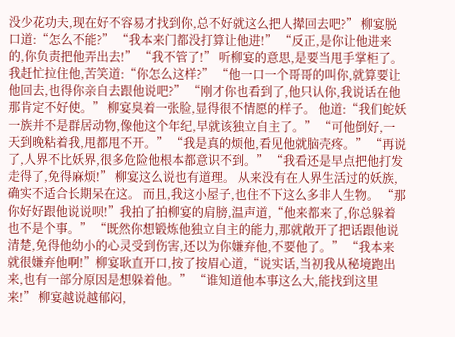没少花功夫,现在好不容易才找到你,总不好就这么把人撵回去吧?” 柳宴脱口道:“怎么不能?” “我本来门都没打算让他进!” “反正,是你让他进来的,你负责把他弄出去!” “我不管了!” 听柳宴的意思,是要当甩手掌柜了。 我赶忙拉住他,苦笑道:“你怎么这样?” “他一口一个哥哥的叫你,就算要让他回去,也得你亲自去跟他说吧?” “刚才你也看到了,他只认你,我说话在他那肯定不好使。” 柳宴臭着一张脸,显得很不情愿的样子。 他道:“我们蛇妖一族并不是群居动物,像他这个年纪,早就该独立自主了。” “可他倒好,一天到晚粘着我,甩都甩不开。” “我是真的烦他,看见他就脑壳疼。” “再说了,人界不比妖界,很多危险他根本都意识不到。” “我看还是早点把他打发走得了,免得麻烦!” 柳宴这么说也有道理。 从来没有在人界生活过的妖族,确实不适合长期呆在这。 而且,我这小屋子,也住不下这么多非人生物。 “那你好好跟他说说呗!”我拍了拍柳宴的肩膀,温声道,“他来都来了,你总躲着也不是个事。” “既然你想锻炼他独立自主的能力,那就敞开了把话跟他说清楚,免得他幼小的心灵受到伤害,还以为你嫌弃他,不要他了。” “我本来就很嫌弃他啊!”柳宴耿直开口,按了按眉心道,“说实话,当初我从秘境跑出来,也有一部分原因是想躲着他。” “谁知道他本事这么大,能找到这里来!” 柳宴越说越郁闷,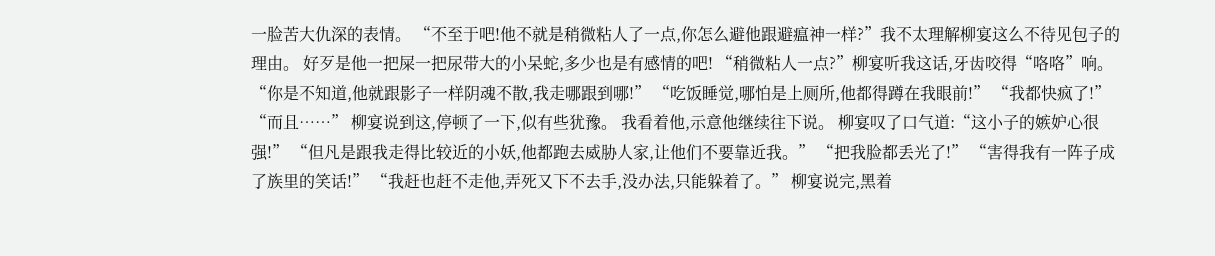一脸苦大仇深的表情。 “不至于吧!他不就是稍微粘人了一点,你怎么避他跟避瘟神一样?”我不太理解柳宴这么不待见包子的理由。 好歹是他一把屎一把尿带大的小呆蛇,多少也是有感情的吧! “稍微粘人一点?”柳宴听我这话,牙齿咬得“咯咯”响。 “你是不知道,他就跟影子一样阴魂不散,我走哪跟到哪!” “吃饭睡觉,哪怕是上厕所,他都得蹲在我眼前!” “我都快疯了!” “而且……” 柳宴说到这,停顿了一下,似有些犹豫。 我看着他,示意他继续往下说。 柳宴叹了口气道:“这小子的嫉妒心很强!” “但凡是跟我走得比较近的小妖,他都跑去威胁人家,让他们不要靠近我。” “把我脸都丢光了!” “害得我有一阵子成了族里的笑话!” “我赶也赶不走他,弄死又下不去手,没办法,只能躲着了。” 柳宴说完,黑着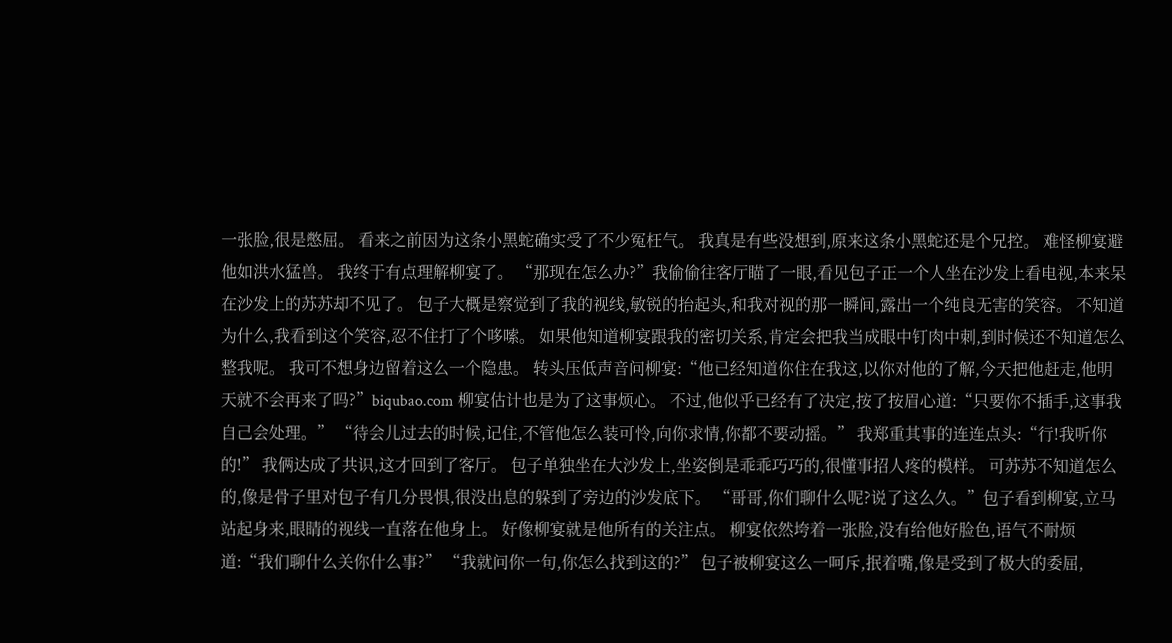一张脸,很是憋屈。 看来之前因为这条小黑蛇确实受了不少冤枉气。 我真是有些没想到,原来这条小黑蛇还是个兄控。 难怪柳宴避他如洪水猛兽。 我终于有点理解柳宴了。 “那现在怎么办?”我偷偷往客厅瞄了一眼,看见包子正一个人坐在沙发上看电视,本来呆在沙发上的苏苏却不见了。 包子大概是察觉到了我的视线,敏锐的抬起头,和我对视的那一瞬间,露出一个纯良无害的笑容。 不知道为什么,我看到这个笑容,忍不住打了个哆嗦。 如果他知道柳宴跟我的密切关系,肯定会把我当成眼中钉肉中刺,到时候还不知道怎么整我呢。 我可不想身边留着这么一个隐患。 转头压低声音问柳宴:“他已经知道你住在我这,以你对他的了解,今天把他赶走,他明天就不会再来了吗?”biqubao.com 柳宴估计也是为了这事烦心。 不过,他似乎已经有了决定,按了按眉心道:“只要你不插手,这事我自己会处理。” “待会儿过去的时候,记住,不管他怎么装可怜,向你求情,你都不要动摇。” 我郑重其事的连连点头:“行!我听你的!” 我俩达成了共识,这才回到了客厅。 包子单独坐在大沙发上,坐姿倒是乖乖巧巧的,很懂事招人疼的模样。 可苏苏不知道怎么的,像是骨子里对包子有几分畏惧,很没出息的躲到了旁边的沙发底下。 “哥哥,你们聊什么呢?说了这么久。”包子看到柳宴,立马站起身来,眼睛的视线一直落在他身上。 好像柳宴就是他所有的关注点。 柳宴依然垮着一张脸,没有给他好脸色,语气不耐烦道:“我们聊什么关你什么事?” “我就问你一句,你怎么找到这的?” 包子被柳宴这么一呵斥,抿着嘴,像是受到了极大的委屈,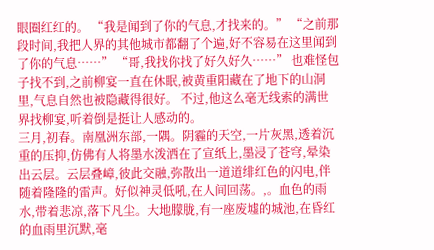眼圈红红的。 “我是闻到了你的气息,才找来的。” “之前那段时间,我把人界的其他城市都翻了个遍,好不容易在这里闻到了你的气息……” “哥,我找你找了好久好久……” 也难怪包子找不到,之前柳宴一直在休眠,被黄重阳藏在了地下的山洞里,气息自然也被隐藏得很好。 不过,他这么毫无线索的满世界找柳宴,听着倒是挺让人感动的。
三月,初春。南凰洲东部,一隅。阴霾的天空,一片灰黑,透着沉重的压抑,仿佛有人将墨水泼洒在了宣纸上,墨浸了苍穹,晕染出云层。云层叠嶂,彼此交融,弥散出一道道绯红色的闪电,伴随着隆隆的雷声。好似神灵低吼,在人间回荡。,。血色的雨水,带着悲凉,落下凡尘。大地朦胧,有一座废墟的城池,在昏红的血雨里沉默,毫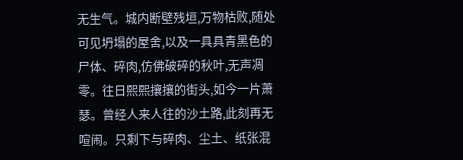无生气。城内断壁残垣,万物枯败,随处可见坍塌的屋舍,以及一具具青黑色的尸体、碎肉,仿佛破碎的秋叶,无声凋零。往日熙熙攘攘的街头,如今一片萧瑟。曾经人来人往的沙土路,此刻再无喧闹。只剩下与碎肉、尘土、纸张混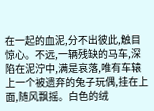在一起的血泥,分不出彼此,触目惊心。不远,一辆残缺的马车,深陷在泥泞中,满是哀落,唯有车辕上一个被遗弃的兔子玩偶,挂在上面,随风飘摇。白色的绒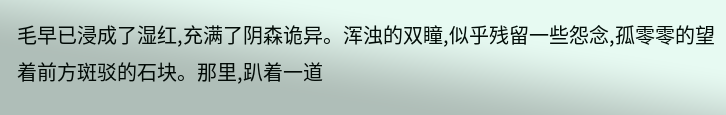毛早已浸成了湿红,充满了阴森诡异。浑浊的双瞳,似乎残留一些怨念,孤零零的望着前方斑驳的石块。那里,趴着一道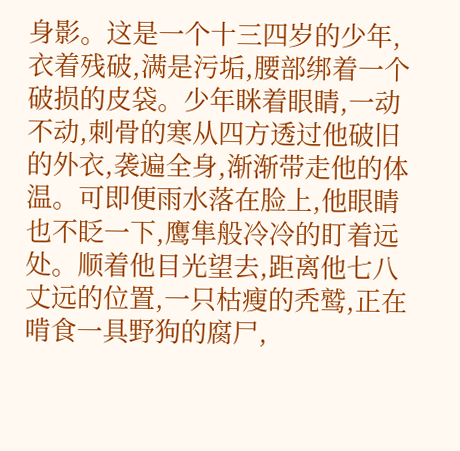身影。这是一个十三四岁的少年,衣着残破,满是污垢,腰部绑着一个破损的皮袋。少年眯着眼睛,一动不动,刺骨的寒从四方透过他破旧的外衣,袭遍全身,渐渐带走他的体温。可即便雨水落在脸上,他眼睛也不眨一下,鹰隼般冷冷的盯着远处。顺着他目光望去,距离他七八丈远的位置,一只枯瘦的秃鹫,正在啃食一具野狗的腐尸,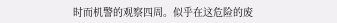时而机警的观察四周。似乎在这危险的废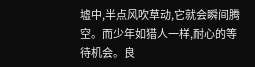墟中,半点风吹草动,它就会瞬间腾空。而少年如猎人一样,耐心的等待机会。良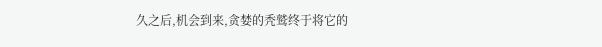久之后,机会到来,贪婪的秃鹫终于将它的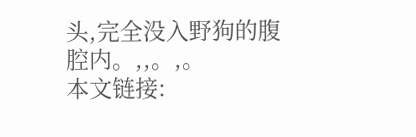头,完全没入野狗的腹腔内。,,。,。
本文链接: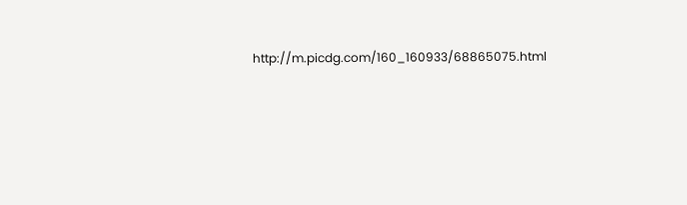http://m.picdg.com/160_160933/68865075.html